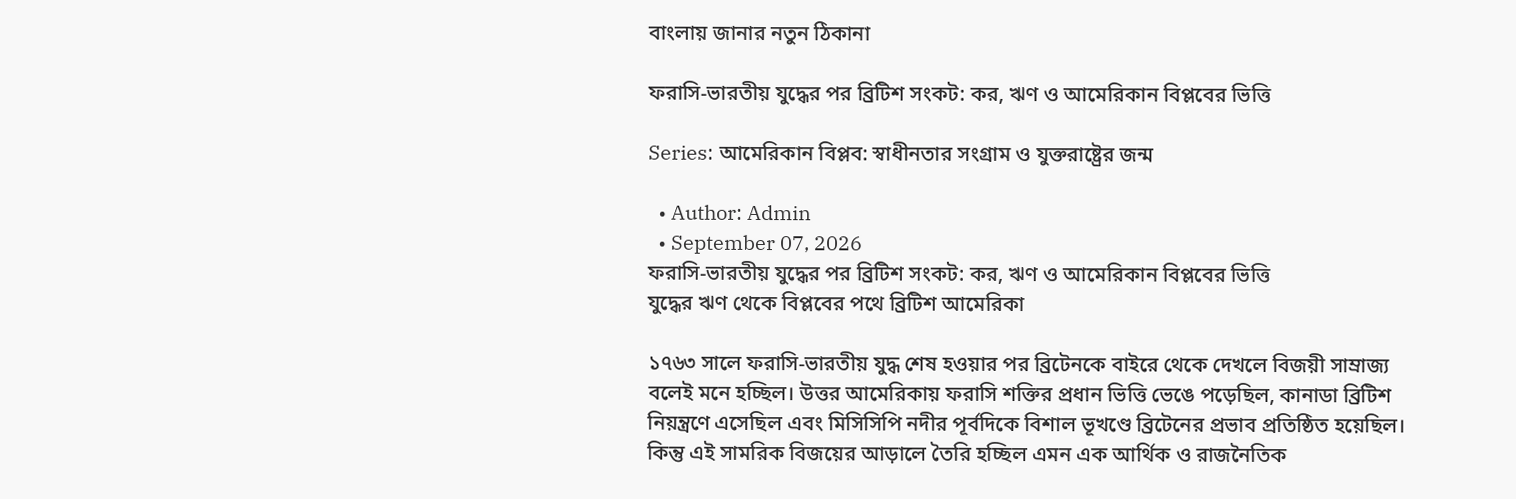বাংলায় জানার নতুন ঠিকানা

ফরাসি-ভারতীয় যুদ্ধের পর ব্রিটিশ সংকট: কর, ঋণ ও আমেরিকান বিপ্লবের ভিত্তি

Series: আমেরিকান বিপ্লব: স্বাধীনতার সংগ্রাম ও যুক্তরাষ্ট্রের জন্ম

  • Author: Admin
  • September 07, 2026
ফরাসি-ভারতীয় যুদ্ধের পর ব্রিটিশ সংকট: কর, ঋণ ও আমেরিকান বিপ্লবের ভিত্তি
যুদ্ধের ঋণ থেকে বিপ্লবের পথে ব্রিটিশ আমেরিকা

১৭৬৩ সালে ফরাসি-ভারতীয় যুদ্ধ শেষ হওয়ার পর ব্রিটেনকে বাইরে থেকে দেখলে বিজয়ী সাম্রাজ্য বলেই মনে হচ্ছিল। উত্তর আমেরিকায় ফরাসি শক্তির প্রধান ভিত্তি ভেঙে পড়েছিল, কানাডা ব্রিটিশ নিয়ন্ত্রণে এসেছিল এবং মিসিসিপি নদীর পূর্বদিকে বিশাল ভূখণ্ডে ব্রিটেনের প্রভাব প্রতিষ্ঠিত হয়েছিল। কিন্তু এই সামরিক বিজয়ের আড়ালে তৈরি হচ্ছিল এমন এক আর্থিক ও রাজনৈতিক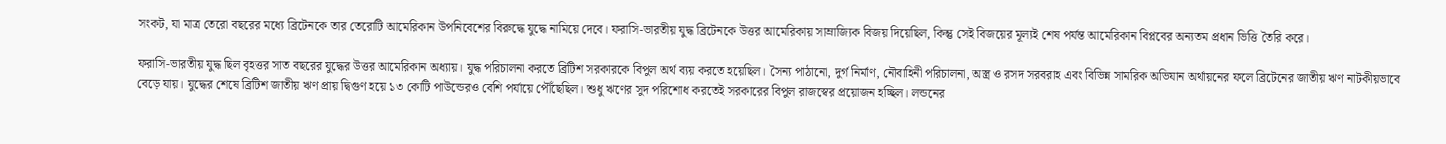সংকট, যা মাত্র তেরো বছরের মধ্যে ব্রিটেনকে তার তেরোটি আমেরিকান উপনিবেশের বিরুদ্ধে যুদ্ধে নামিয়ে দেবে। ফরাসি-ভারতীয় যুদ্ধ ব্রিটেনকে উত্তর আমেরিকায় সাম্রাজ্যিক বিজয় দিয়েছিল, কিন্তু সেই বিজয়ের মূল্যই শেষ পর্যন্ত আমেরিকান বিপ্লবের অন্যতম প্রধান ভিত্তি তৈরি করে।

ফরাসি-ভারতীয় যুদ্ধ ছিল বৃহত্তর সাত বছরের যুদ্ধের উত্তর আমেরিকান অধ্যায়। যুদ্ধ পরিচালনা করতে ব্রিটিশ সরকারকে বিপুল অর্থ ব্যয় করতে হয়েছিল। সৈন্য পাঠানো, দুর্গ নির্মাণ, নৌবাহিনী পরিচালনা, অস্ত্র ও রসদ সরবরাহ এবং বিভিন্ন সামরিক অভিযান অর্থায়নের ফলে ব্রিটেনের জাতীয় ঋণ নাটকীয়ভাবে বেড়ে যায়। যুদ্ধের শেষে ব্রিটিশ জাতীয় ঋণ প্রায় দ্বিগুণ হয়ে ১৩ কোটি পাউন্ডেরও বেশি পর্যায়ে পৌঁছেছিল। শুধু ঋণের সুদ পরিশোধ করতেই সরকারের বিপুল রাজস্বের প্রয়োজন হচ্ছিল। লন্ডনের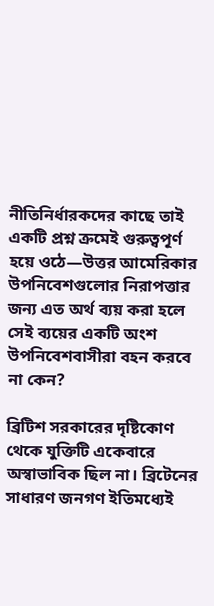নীতিনির্ধারকদের কাছে তাই একটি প্রশ্ন ক্রমেই গুরুত্বপূর্ণ হয়ে ওঠে—উত্তর আমেরিকার উপনিবেশগুলোর নিরাপত্তার জন্য এত অর্থ ব্যয় করা হলে সেই ব্যয়ের একটি অংশ উপনিবেশবাসীরা বহন করবে না কেন?

ব্রিটিশ সরকারের দৃষ্টিকোণ থেকে যুক্তিটি একেবারে অস্বাভাবিক ছিল না। ব্রিটেনের সাধারণ জনগণ ইতিমধ্যেই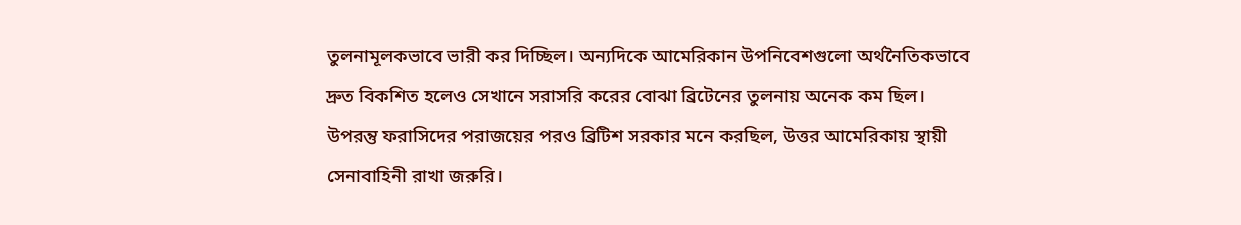তুলনামূলকভাবে ভারী কর দিচ্ছিল। অন্যদিকে আমেরিকান উপনিবেশগুলো অর্থনৈতিকভাবে দ্রুত বিকশিত হলেও সেখানে সরাসরি করের বোঝা ব্রিটেনের তুলনায় অনেক কম ছিল। উপরন্তু ফরাসিদের পরাজয়ের পরও ব্রিটিশ সরকার মনে করছিল, উত্তর আমেরিকায় স্থায়ী সেনাবাহিনী রাখা জরুরি।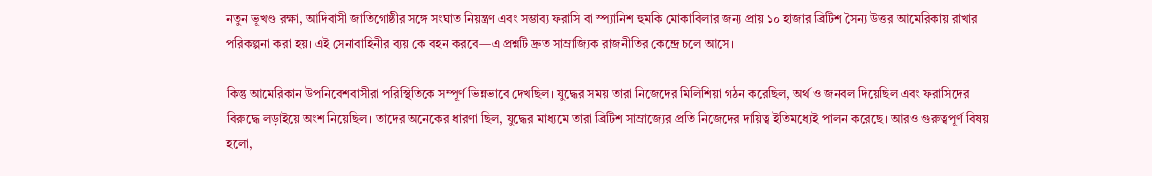নতুন ভূখণ্ড রক্ষা, আদিবাসী জাতিগোষ্ঠীর সঙ্গে সংঘাত নিয়ন্ত্রণ এবং সম্ভাব্য ফরাসি বা স্প্যানিশ হুমকি মোকাবিলার জন্য প্রায় ১০ হাজার ব্রিটিশ সৈন্য উত্তর আমেরিকায় রাখার পরিকল্পনা করা হয়। এই সেনাবাহিনীর ব্যয় কে বহন করবে—এ প্রশ্নটি দ্রুত সাম্রাজ্যিক রাজনীতির কেন্দ্রে চলে আসে।

কিন্তু আমেরিকান উপনিবেশবাসীরা পরিস্থিতিকে সম্পূর্ণ ভিন্নভাবে দেখছিল। যুদ্ধের সময় তারা নিজেদের মিলিশিয়া গঠন করেছিল, অর্থ ও জনবল দিয়েছিল এবং ফরাসিদের বিরুদ্ধে লড়াইয়ে অংশ নিয়েছিল। তাদের অনেকের ধারণা ছিল, যুদ্ধের মাধ্যমে তারা ব্রিটিশ সাম্রাজ্যের প্রতি নিজেদের দায়িত্ব ইতিমধ্যেই পালন করেছে। আরও গুরুত্বপূর্ণ বিষয় হলো,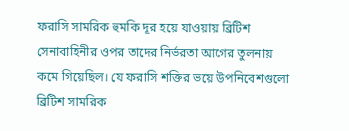ফরাসি সামরিক হুমকি দূর হয়ে যাওয়ায় ব্রিটিশ সেনাবাহিনীর ওপর তাদের নির্ভরতা আগের তুলনায় কমে গিয়েছিল। যে ফরাসি শক্তির ভয়ে উপনিবেশগুলো ব্রিটিশ সামরিক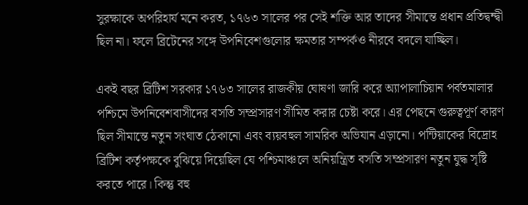সুরক্ষাকে অপরিহার্য মনে করত, ১৭৬৩ সালের পর সেই শক্তি আর তাদের সীমান্তে প্রধান প্রতিদ্বন্দ্বী ছিল না। ফলে ব্রিটেনের সঙ্গে উপনিবেশগুলোর ক্ষমতার সম্পর্কও নীরবে বদলে যাচ্ছিল।

একই বছর ব্রিটিশ সরকার ১৭৬৩ সালের রাজকীয় ঘোষণা জারি করে অ্যাপালাচিয়ান পর্বতমালার পশ্চিমে উপনিবেশবাসীদের বসতি সম্প্রসারণ সীমিত করার চেষ্টা করে। এর পেছনে গুরুত্বপূর্ণ কারণ ছিল সীমান্তে নতুন সংঘাত ঠেকানো এবং ব্যয়বহুল সামরিক অভিযান এড়ানো। পন্টিয়াকের বিদ্রোহ ব্রিটিশ কর্তৃপক্ষকে বুঝিয়ে দিয়েছিল যে পশ্চিমাঞ্চলে অনিয়ন্ত্রিত বসতি সম্প্রসারণ নতুন যুদ্ধ সৃষ্টি করতে পারে। কিন্তু বহু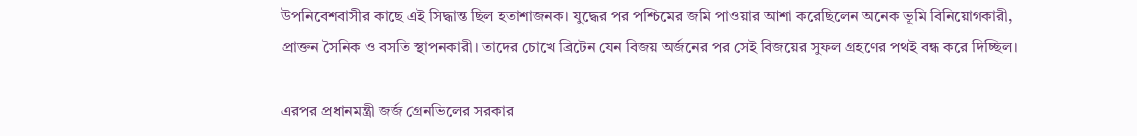উপনিবেশবাসীর কাছে এই সিদ্ধান্ত ছিল হতাশাজনক। যুদ্ধের পর পশ্চিমের জমি পাওয়ার আশা করেছিলেন অনেক ভূমি বিনিয়োগকারী, প্রাক্তন সৈনিক ও বসতি স্থাপনকারী। তাদের চোখে ব্রিটেন যেন বিজয় অর্জনের পর সেই বিজয়ের সুফল গ্রহণের পথই বন্ধ করে দিচ্ছিল।

এরপর প্রধানমন্ত্রী জর্জ গ্রেনভিলের সরকার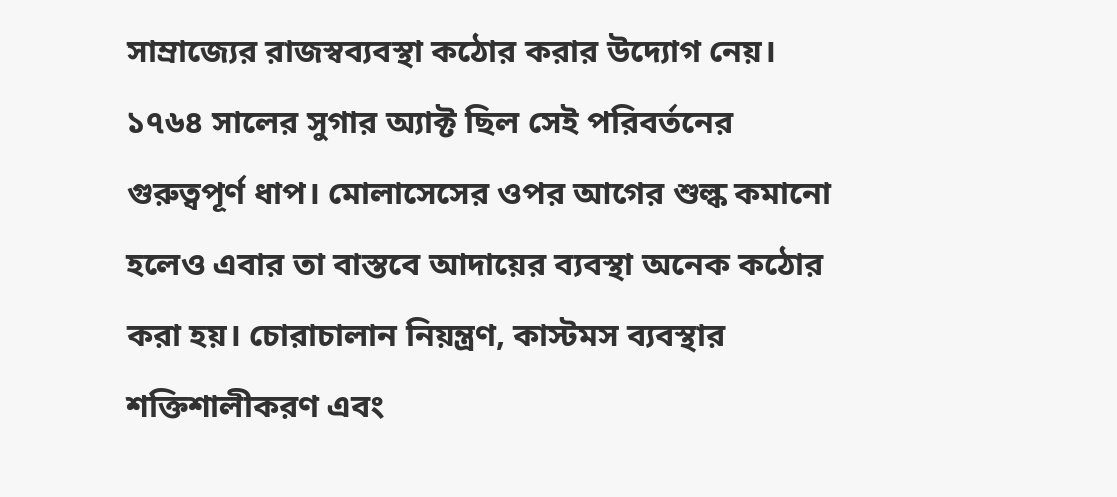সাম্রাজ্যের রাজস্বব্যবস্থা কঠোর করার উদ্যোগ নেয়। ১৭৬৪ সালের সুগার অ্যাক্ট ছিল সেই পরিবর্তনের গুরুত্বপূর্ণ ধাপ। মোলাসেসের ওপর আগের শুল্ক কমানো হলেও এবার তা বাস্তবে আদায়ের ব্যবস্থা অনেক কঠোর করা হয়। চোরাচালান নিয়ন্ত্রণ, কাস্টমস ব্যবস্থার শক্তিশালীকরণ এবং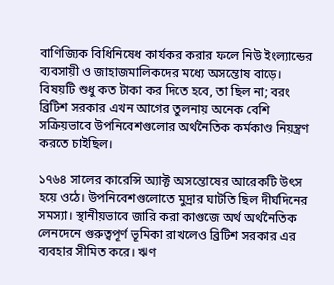বাণিজ্যিক বিধিনিষেধ কার্যকর করার ফলে নিউ ইংল্যান্ডের ব্যবসায়ী ও জাহাজমালিকদের মধ্যে অসন্তোষ বাড়ে। বিষয়টি শুধু কত টাকা কর দিতে হবে, তা ছিল না; বরং ব্রিটিশ সরকার এখন আগের তুলনায় অনেক বেশি সক্রিয়ভাবে উপনিবেশগুলোর অর্থনৈতিক কর্মকাণ্ড নিয়ন্ত্রণ করতে চাইছিল।

১৭৬৪ সালের কারেন্সি অ্যাক্ট অসন্তোষের আরেকটি উৎস হয়ে ওঠে। উপনিবেশগুলোতে মুদ্রার ঘাটতি ছিল দীর্ঘদিনের সমস্যা। স্থানীয়ভাবে জারি করা কাগুজে অর্থ অর্থনৈতিক লেনদেনে গুরুত্বপূর্ণ ভূমিকা রাখলেও ব্রিটিশ সরকার এর ব্যবহার সীমিত করে। ঋণ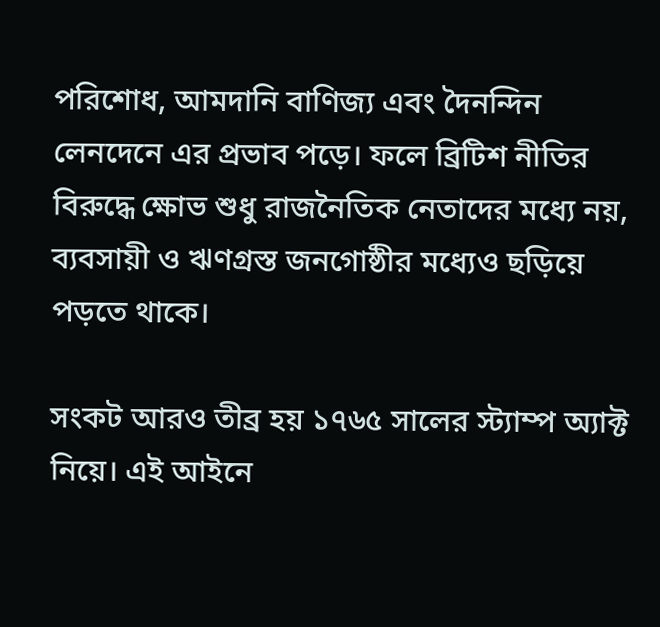পরিশোধ, আমদানি বাণিজ্য এবং দৈনন্দিন লেনদেনে এর প্রভাব পড়ে। ফলে ব্রিটিশ নীতির বিরুদ্ধে ক্ষোভ শুধু রাজনৈতিক নেতাদের মধ্যে নয়, ব্যবসায়ী ও ঋণগ্রস্ত জনগোষ্ঠীর মধ্যেও ছড়িয়ে পড়তে থাকে।

সংকট আরও তীব্র হয় ১৭৬৫ সালের স্ট্যাম্প অ্যাক্ট নিয়ে। এই আইনে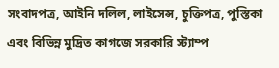সংবাদপত্র, আইনি দলিল, লাইসেন্স, চুক্তিপত্র, পুস্তিকা এবং বিভিন্ন মুদ্রিত কাগজে সরকারি স্ট্যাম্প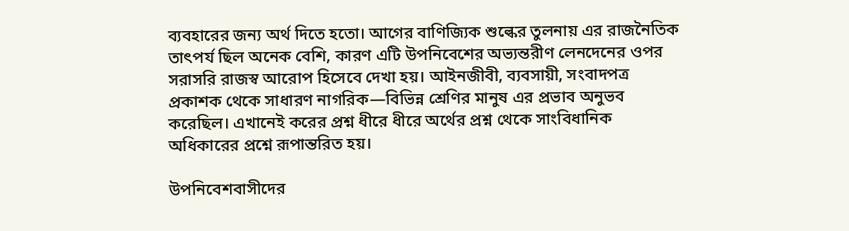ব্যবহারের জন্য অর্থ দিতে হতো। আগের বাণিজ্যিক শুল্কের তুলনায় এর রাজনৈতিক তাৎপর্য ছিল অনেক বেশি, কারণ এটি উপনিবেশের অভ্যন্তরীণ লেনদেনের ওপর সরাসরি রাজস্ব আরোপ হিসেবে দেখা হয়। আইনজীবী, ব্যবসায়ী, সংবাদপত্র প্রকাশক থেকে সাধারণ নাগরিক—বিভিন্ন শ্রেণির মানুষ এর প্রভাব অনুভব করেছিল। এখানেই করের প্রশ্ন ধীরে ধীরে অর্থের প্রশ্ন থেকে সাংবিধানিক অধিকারের প্রশ্নে রূপান্তরিত হয়।

উপনিবেশবাসীদের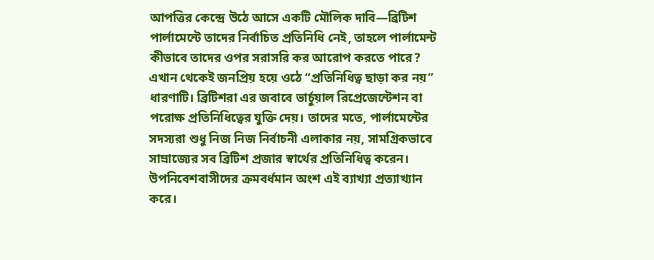আপত্তির কেন্দ্রে উঠে আসে একটি মৌলিক দাবি—ব্রিটিশ পার্লামেন্টে তাদের নির্বাচিত প্রতিনিধি নেই, তাহলে পার্লামেন্ট কীভাবে তাদের ওপর সরাসরি কর আরোপ করতে পারে? এখান থেকেই জনপ্রিয় হয়ে ওঠে “প্রতিনিধিত্ব ছাড়া কর নয়” ধারণাটি। ব্রিটিশরা এর জবাবে ভার্চুয়াল রিপ্রেজেন্টেশন বা পরোক্ষ প্রতিনিধিত্বের যুক্তি দেয়। তাদের মতে, পার্লামেন্টের সদস্যরা শুধু নিজ নিজ নির্বাচনী এলাকার নয়, সামগ্রিকভাবে সাম্রাজ্যের সব ব্রিটিশ প্রজার স্বার্থের প্রতিনিধিত্ব করেন। উপনিবেশবাসীদের ক্রমবর্ধমান অংশ এই ব্যাখ্যা প্রত্যাখ্যান করে।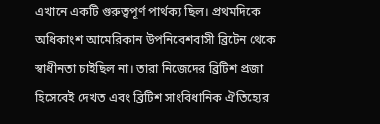এখানে একটি গুরুত্বপূর্ণ পার্থক্য ছিল। প্রথমদিকে অধিকাংশ আমেরিকান উপনিবেশবাসী ব্রিটেন থেকে স্বাধীনতা চাইছিল না। তারা নিজেদের ব্রিটিশ প্রজা হিসেবেই দেখত এবং ব্রিটিশ সাংবিধানিক ঐতিহ্যের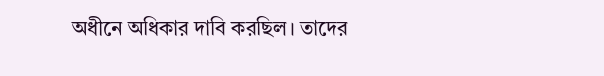অধীনে অধিকার দাবি করছিল। তাদের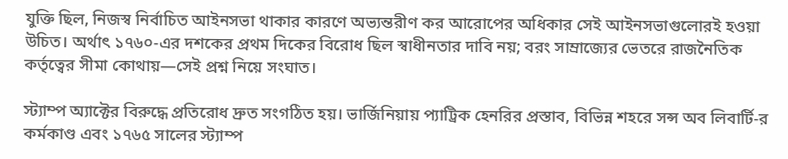যুক্তি ছিল, নিজস্ব নির্বাচিত আইনসভা থাকার কারণে অভ্যন্তরীণ কর আরোপের অধিকার সেই আইনসভাগুলোরই হওয়া উচিত। অর্থাৎ ১৭৬০-এর দশকের প্রথম দিকের বিরোধ ছিল স্বাধীনতার দাবি নয়; বরং সাম্রাজ্যের ভেতরে রাজনৈতিক কর্তৃত্বের সীমা কোথায়—সেই প্রশ্ন নিয়ে সংঘাত।

স্ট্যাম্প অ্যাক্টের বিরুদ্ধে প্রতিরোধ দ্রুত সংগঠিত হয়। ভার্জিনিয়ায় প্যাট্রিক হেনরির প্রস্তাব, বিভিন্ন শহরে সন্স অব লিবার্টি-র কর্মকাণ্ড এবং ১৭৬৫ সালের স্ট্যাম্প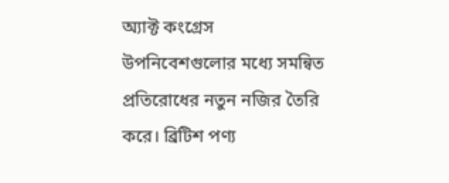অ্যাক্ট কংগ্রেস উপনিবেশগুলোর মধ্যে সমন্বিত প্রতিরোধের নতুন নজির তৈরি করে। ব্রিটিশ পণ্য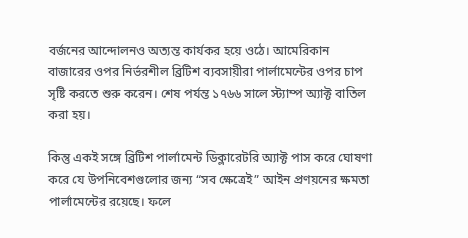বর্জনের আন্দোলনও অত্যন্ত কার্যকর হয়ে ওঠে। আমেরিকান বাজারের ওপর নির্ভরশীল ব্রিটিশ ব্যবসায়ীরা পার্লামেন্টের ওপর চাপ সৃষ্টি করতে শুরু করেন। শেষ পর্যন্ত ১৭৬৬ সালে স্ট্যাম্প অ্যাক্ট বাতিল করা হয়।

কিন্তু একই সঙ্গে ব্রিটিশ পার্লামেন্ট ডিক্লারেটরি অ্যাক্ট পাস করে ঘোষণা করে যে উপনিবেশগুলোর জন্য “সব ক্ষেত্রেই” আইন প্রণয়নের ক্ষমতা পার্লামেন্টের রয়েছে। ফলে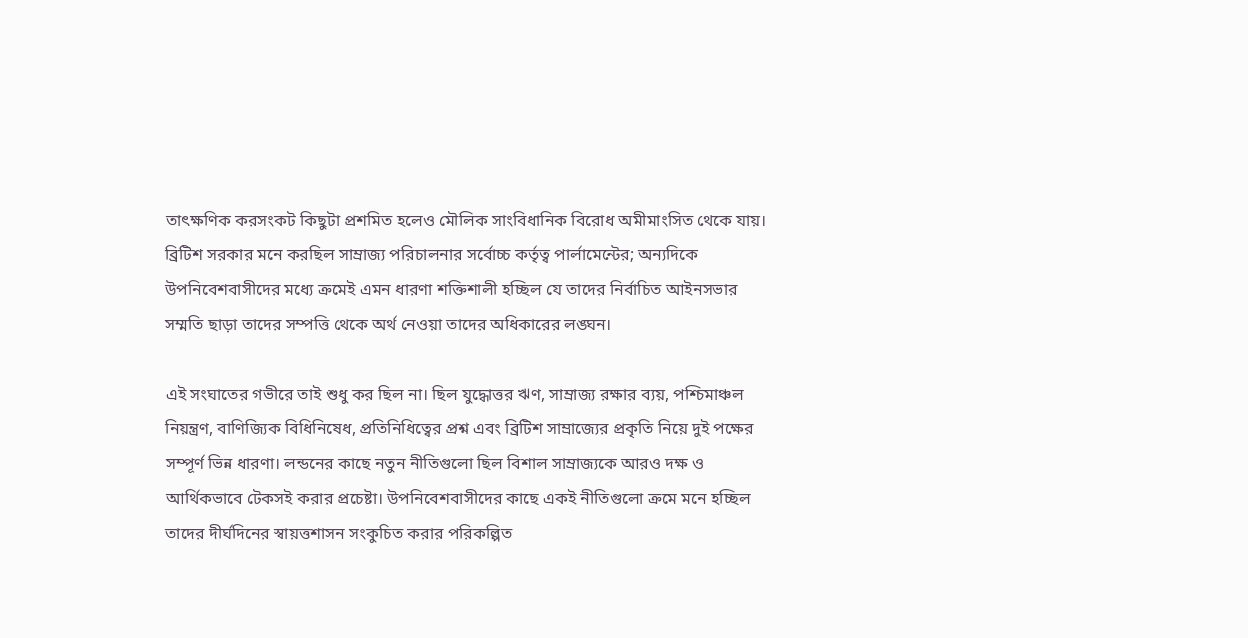তাৎক্ষণিক করসংকট কিছুটা প্রশমিত হলেও মৌলিক সাংবিধানিক বিরোধ অমীমাংসিত থেকে যায়। ব্রিটিশ সরকার মনে করছিল সাম্রাজ্য পরিচালনার সর্বোচ্চ কর্তৃত্ব পার্লামেন্টের; অন্যদিকে উপনিবেশবাসীদের মধ্যে ক্রমেই এমন ধারণা শক্তিশালী হচ্ছিল যে তাদের নির্বাচিত আইনসভার সম্মতি ছাড়া তাদের সম্পত্তি থেকে অর্থ নেওয়া তাদের অধিকারের লঙ্ঘন।

এই সংঘাতের গভীরে তাই শুধু কর ছিল না। ছিল যুদ্ধোত্তর ঋণ, সাম্রাজ্য রক্ষার ব্যয়, পশ্চিমাঞ্চল নিয়ন্ত্রণ, বাণিজ্যিক বিধিনিষেধ, প্রতিনিধিত্বের প্রশ্ন এবং ব্রিটিশ সাম্রাজ্যের প্রকৃতি নিয়ে দুই পক্ষের সম্পূর্ণ ভিন্ন ধারণা। লন্ডনের কাছে নতুন নীতিগুলো ছিল বিশাল সাম্রাজ্যকে আরও দক্ষ ও আর্থিকভাবে টেকসই করার প্রচেষ্টা। উপনিবেশবাসীদের কাছে একই নীতিগুলো ক্রমে মনে হচ্ছিল তাদের দীর্ঘদিনের স্বায়ত্তশাসন সংকুচিত করার পরিকল্পিত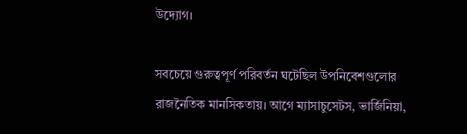উদ্যোগ।

সবচেয়ে গুরুত্বপূর্ণ পরিবর্তন ঘটেছিল উপনিবেশগুলোর রাজনৈতিক মানসিকতায়। আগে ম্যাসাচুসেটস, ভার্জিনিয়া,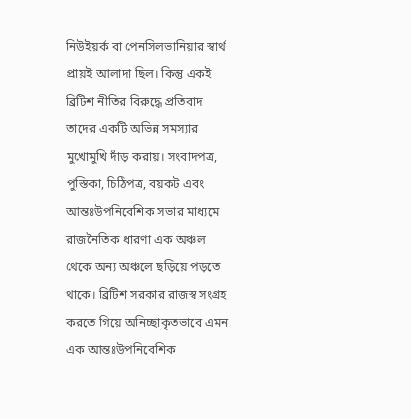নিউইয়র্ক বা পেনসিলভানিয়ার স্বার্থ প্রায়ই আলাদা ছিল। কিন্তু একই ব্রিটিশ নীতির বিরুদ্ধে প্রতিবাদ তাদের একটি অভিন্ন সমস্যার মুখোমুখি দাঁড় করায়। সংবাদপত্র, পুস্তিকা, চিঠিপত্র, বয়কট এবং আন্তঃউপনিবেশিক সভার মাধ্যমে রাজনৈতিক ধারণা এক অঞ্চল থেকে অন্য অঞ্চলে ছড়িয়ে পড়তে থাকে। ব্রিটিশ সরকার রাজস্ব সংগ্রহ করতে গিয়ে অনিচ্ছাকৃতভাবে এমন এক আন্তঃউপনিবেশিক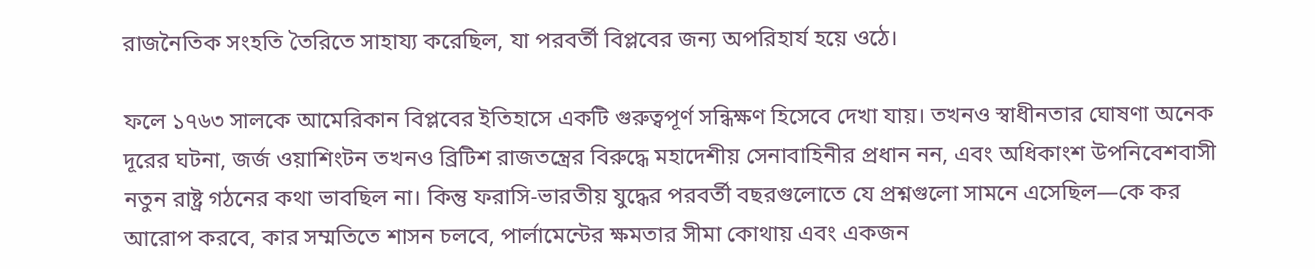রাজনৈতিক সংহতি তৈরিতে সাহায্য করেছিল, যা পরবর্তী বিপ্লবের জন্য অপরিহার্য হয়ে ওঠে।

ফলে ১৭৬৩ সালকে আমেরিকান বিপ্লবের ইতিহাসে একটি গুরুত্বপূর্ণ সন্ধিক্ষণ হিসেবে দেখা যায়। তখনও স্বাধীনতার ঘোষণা অনেক দূরের ঘটনা, জর্জ ওয়াশিংটন তখনও ব্রিটিশ রাজতন্ত্রের বিরুদ্ধে মহাদেশীয় সেনাবাহিনীর প্রধান নন, এবং অধিকাংশ উপনিবেশবাসী নতুন রাষ্ট্র গঠনের কথা ভাবছিল না। কিন্তু ফরাসি-ভারতীয় যুদ্ধের পরবর্তী বছরগুলোতে যে প্রশ্নগুলো সামনে এসেছিল—কে কর আরোপ করবে, কার সম্মতিতে শাসন চলবে, পার্লামেন্টের ক্ষমতার সীমা কোথায় এবং একজন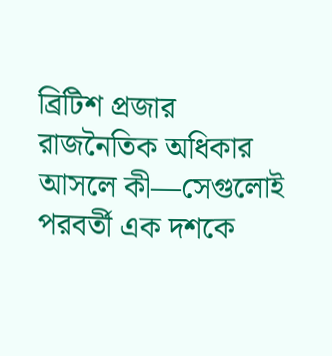ব্রিটিশ প্রজার রাজনৈতিক অধিকার আসলে কী—সেগুলোই পরবর্তী এক দশকে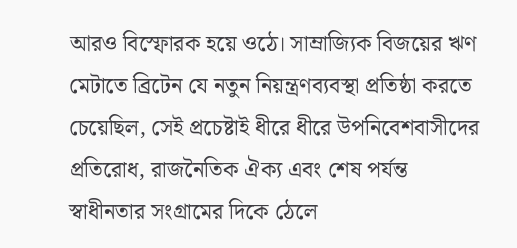আরও বিস্ফোরক হয়ে ওঠে। সাম্রাজ্যিক বিজয়ের ঋণ মেটাতে ব্রিটেন যে নতুন নিয়ন্ত্রণব্যবস্থা প্রতিষ্ঠা করতে চেয়েছিল, সেই প্রচেষ্টাই ধীরে ধীরে উপনিবেশবাসীদের প্রতিরোধ, রাজনৈতিক ঐক্য এবং শেষ পর্যন্ত স্বাধীনতার সংগ্রামের দিকে ঠেলে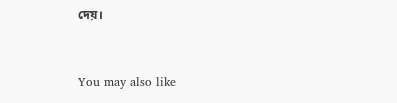দেয়।


You may also like